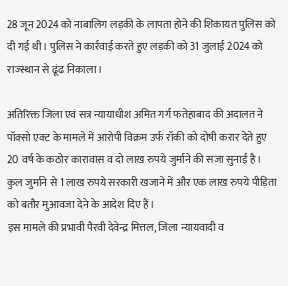28 जून 2024 को नाबालिग लड़की के लापता होने की शिकायत पुलिस को दी गई थी। पुलिस ने कार्रवाई करते हुए लड़की को 31 जुलाई 2024 को राज्स्थान से ढूंढ निकाला।

अतिरिक्त जिला एवं सत्र न्यायाधीश अमित गर्ग फतेहाबाद की अदालत ने पॉक्सो एक्ट के मामले में आरोपी विक्रम उर्फ रॉकी को दोषी करार देते हुए 20 वर्ष के कठोर कारावास व दो लाख रुपये जुर्माने की सजा सुनाई है। कुल जुर्माने से 1 लाख रुपये सरकारी खजाने में और एक लाख रुपये पीड़िता को बतौर मुआवजा देने के आदेश दिए हैं।
इस मामले की प्रभावी पैरवी देवेन्द्र मित्तल, जिला न्यायवादी व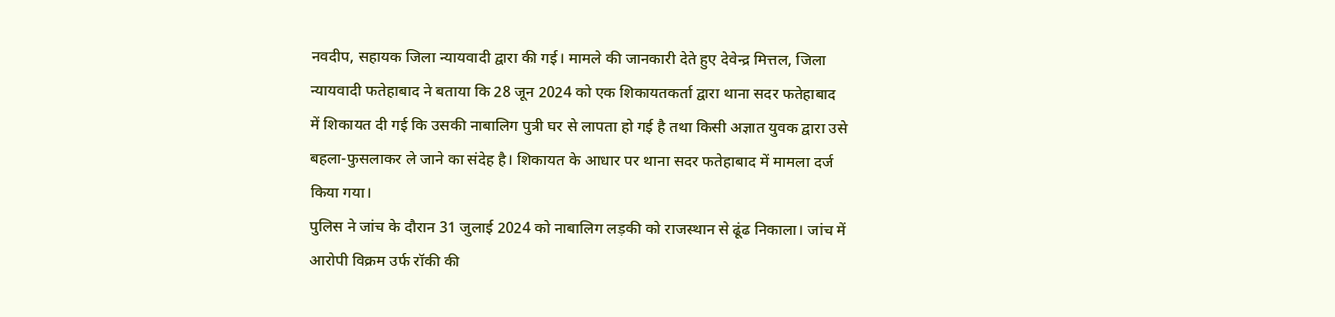नवदीप, सहायक जिला न्यायवादी द्वारा की गई। मामले की जानकारी देते हुए देवेन्द्र मित्तल, जिला न्यायवादी फतेहाबाद ने बताया कि 28 जून 2024 को एक शिकायतकर्ता द्वारा थाना सदर फतेहाबाद में शिकायत दी गई कि उसकी नाबालिग पुत्री घर से लापता हो गई है तथा किसी अज्ञात युवक द्वारा उसे बहला-फुसलाकर ले जाने का संदेह है। शिकायत के आधार पर थाना सदर फतेहाबाद में मामला दर्ज किया गया।
पुलिस ने जांच के दौरान 31 जुलाई 2024 को नाबालिग लड़की को राजस्थान से ढूंढ निकाला। जांच में आरोपी विक्रम उर्फ रॉकी की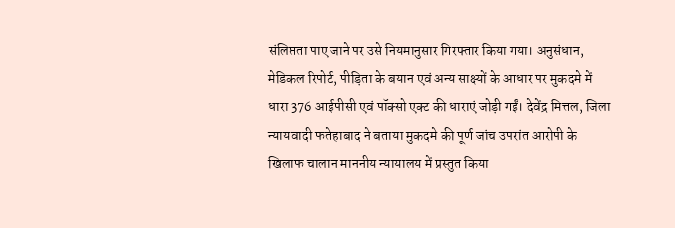संलिप्तता पाए जाने पर उसे नियमानुसार गिरफ्तार किया गया। अनुसंधान, मेडिकल रिपोर्ट, पीड़िता के बयान एवं अन्य साक्ष्यों के आधार पर मुकदमे में धारा 376 आईपीसी एवं पॉक्सो एक्ट की धाराएं जोड़ी गईं। देवेंद्र मित्तल, जिला न्यायवादी फतेहाबाद ने बताया मुकदमे की पूर्ण जांच उपरांत आरोपी के खिलाफ चालान माननीय न्यायालय में प्रस्तुत किया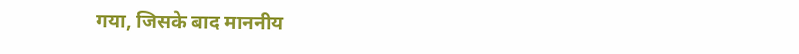गया, जिसके बाद माननीय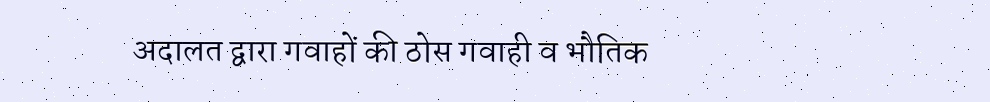अदालत द्वारा गवाहों की ठोस गवाही व भौतिक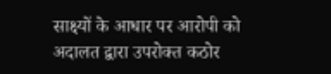साक्ष्यों के आधार पर आरोपी को अदालत द्वारा उपरोक्त कठोर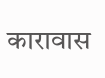कारावास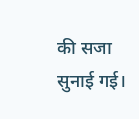की सजा सुनाई गई।